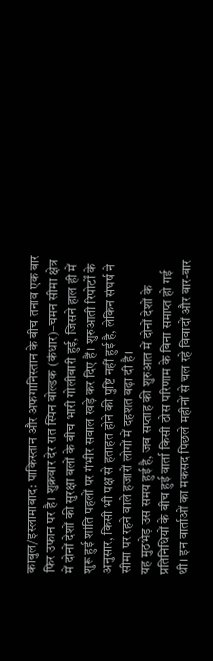काबुल/इस्लामाबाद: पाकिस्तान और अफगानिस्तान के बीच तनाव एक बार फिर उफान पर है। शुक्रवार देर रात स्पिन बोल्डक (कंधार)–चमन सीमा क्षेत्र में दोनों देशों की सुरक्षा बलों के बीच भारी गोलीबारी हुई, जिसने हाल ही में शुरू हुई शांति पहलों पर गंभीर सवाल खड़े कर दिए हैं। शुरुआती रिपोर्टों के अनुसार, किसी भी पक्ष से हताहत होने की पुष्टि नहीं हुई है, लेकिन संघर्ष ने सीमा पर रहने वाले हजारों लोगों में दहशत बढ़ा दी है।
यह मुठभेड़ उस समय हुई है, जब सप्ताह की शुरुआत में दोनों देशों के प्रतिनिधियों के बीच हुई वार्ता किसी ठोस परिणाम के बिना समाप्त हो गई थी। इन वार्ताओं का मकसद पिछले महीनों से चल रहे विवादों और बार-बार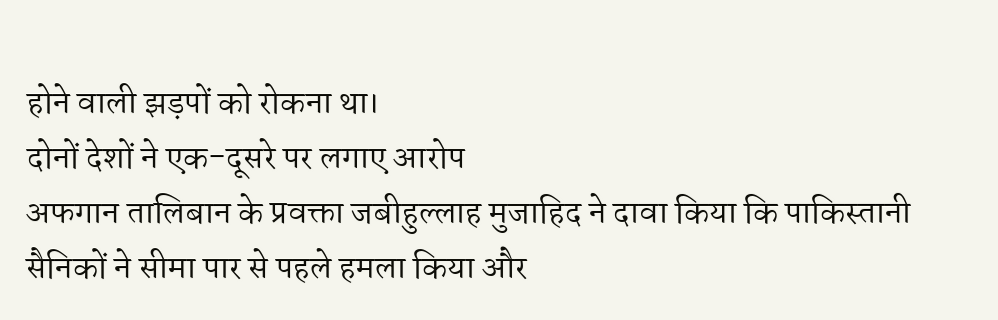होने वाली झड़पों को रोकना था।
दोनों देशों ने एक-दूसरे पर लगाए आरोप
अफगान तालिबान के प्रवक्ता जबीहुल्लाह मुजाहिद ने दावा किया कि पाकिस्तानी सैनिकों ने सीमा पार से पहले हमला किया और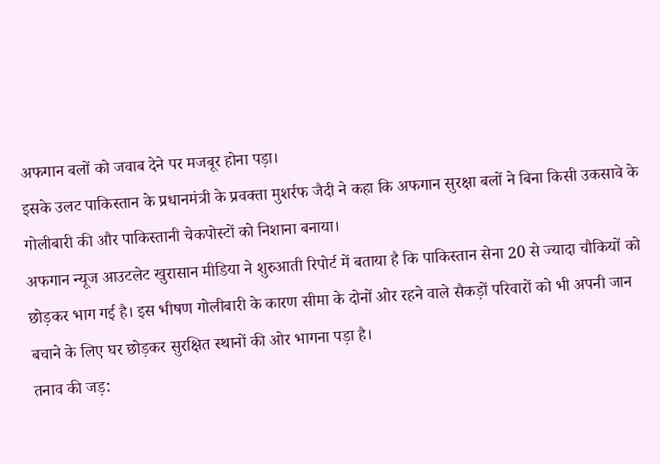अफगान बलों को जवाब देने पर मजबूर होना पड़ा।
इसके उलट पाकिस्तान के प्रधानमंत्री के प्रवक्ता मुशर्रफ जैदी ने कहा कि अफगान सुरक्षा बलों ने बिना किसी उकसावे के गोलीबारी की और पाकिस्तानी चेकपोस्टों को निशाना बनाया।
अफगान न्यूज आउटलेट खुरासान मीडिया ने शुरुआती रिपोर्ट में बताया है कि पाकिस्तान सेना 20 से ज्यादा चौकियों को छोड़कर भाग गई है। इस भीषण गोलीबारी के कारण सीमा के दोनों ओर रहने वाले सैकड़ों परिवारों को भी अपनी जान बचाने के लिए घर छोड़कर सुरक्षित स्थानों की ओर भागना पड़ा है।
तनाव की जड़: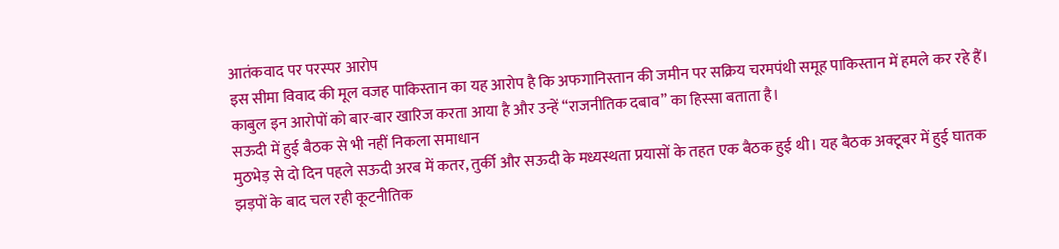आतंकवाद पर परस्पर आरोप
इस सीमा विवाद की मूल वजह पाकिस्तान का यह आरोप है कि अफगानिस्तान की जमीन पर सक्रिय चरमपंथी समूह पाकिस्तान में हमले कर रहे हैं। काबुल इन आरोपों को बार-बार खारिज करता आया है और उन्हें “राजनीतिक दबाव” का हिस्सा बताता है।
सऊदी में हुई बैठक से भी नहीं निकला समाधान
मुठभेड़ से दो दिन पहले सऊदी अरब में कतर, तुर्की और सऊदी के मध्यस्थता प्रयासों के तहत एक बैठक हुई थी। यह बैठक अक्टूबर में हुई घातक झड़पों के बाद चल रही कूटनीतिक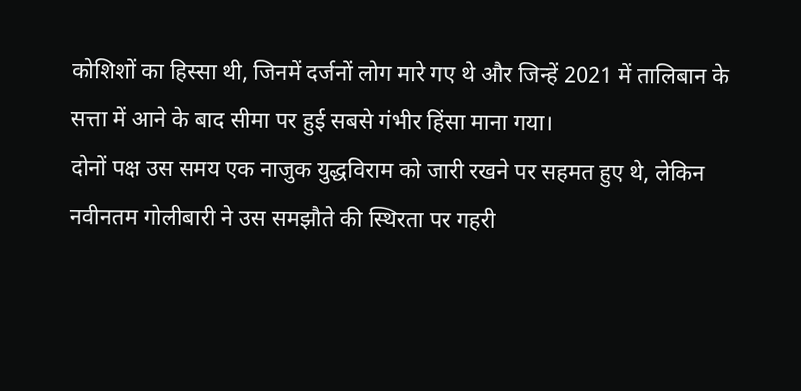कोशिशों का हिस्सा थी, जिनमें दर्जनों लोग मारे गए थे और जिन्हें 2021 में तालिबान के सत्ता में आने के बाद सीमा पर हुई सबसे गंभीर हिंसा माना गया।
दोनों पक्ष उस समय एक नाजुक युद्धविराम को जारी रखने पर सहमत हुए थे, लेकिन नवीनतम गोलीबारी ने उस समझौते की स्थिरता पर गहरी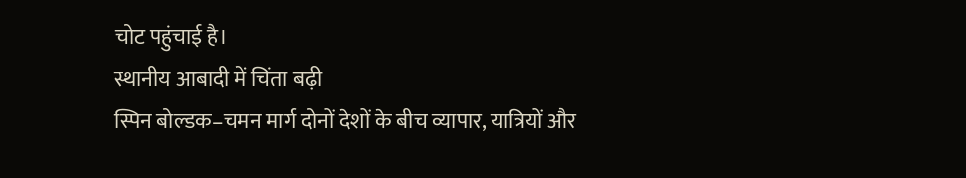चोट पहुंचाई है।
स्थानीय आबादी में चिंता बढ़ी
स्पिन बोल्डक–चमन मार्ग दोनों देशों के बीच व्यापार, यात्रियों और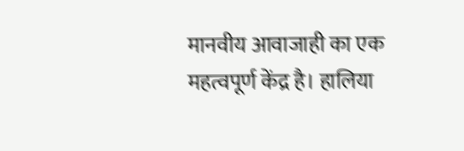मानवीय आवाजाही का एक महत्वपूर्ण केंद्र है। हालिया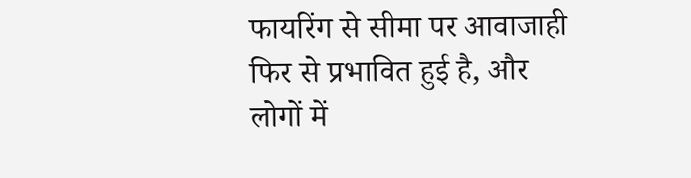फायरिंग से सीमा पर आवाजाही फिर से प्रभावित हुई है, और लोगों में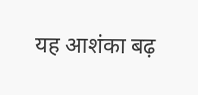यह आशंका बढ़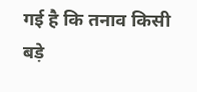गई है कि तनाव किसी बड़े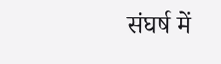संघर्ष में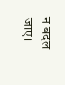न बदल जाए।